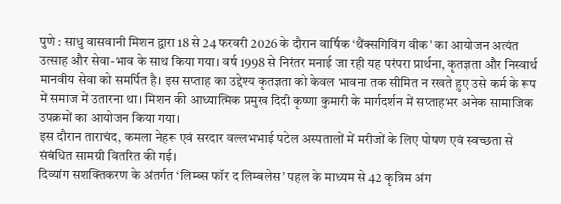पुणे : साधु वासवानी मिशन द्वारा 18 से 24 फरवरी 2026 के दौरान वार्षिक ‘थैंक्सगिविंग वीक’ का आयोजन अत्यंत उत्साह और सेवा-भाव के साथ किया गया। वर्ष 1998 से निरंतर मनाई जा रही यह परंपरा प्रार्थना, कृतज्ञता और निस्वार्थ मानवीय सेवा को समर्पित है। इस सप्ताह का उद्देश्य कृतज्ञता को केवल भावना तक सीमित न रखते हुए उसे कर्म के रूप में समाज में उतारना था। मिशन की आध्यात्मिक प्रमुख दिदी कृष्णा कुमारी के मार्गदर्शन में सप्ताहभर अनेक सामाजिक उपक्रमों का आयोजन किया गया।
इस दौरान ताराचंद, कमला नेहरू एवं सरदार वल्लभभाई पटेल अस्पतालों में मरीजों के लिए पोषण एवं स्वच्छता से संबंधित सामग्री वितरित की गई।
दिव्यांग सशक्तिकरण के अंतर्गत ‘लिम्ब्स फॉर द लिम्बलेस’ पहल के माध्यम से 42 कृत्रिम अंग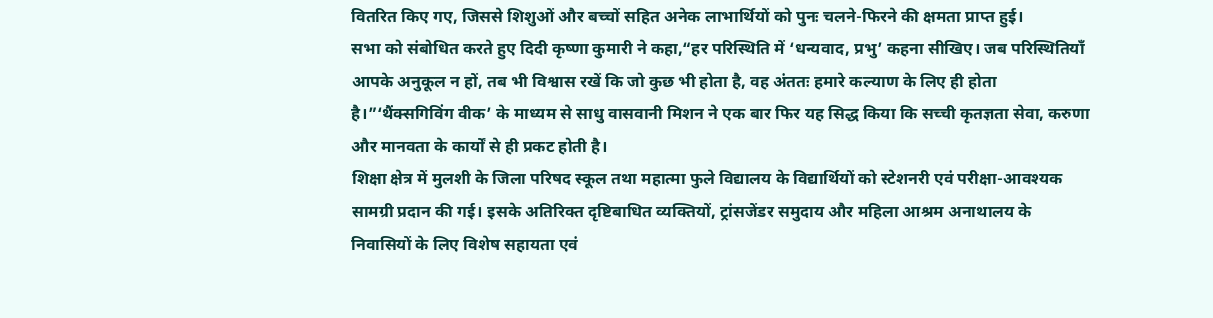वितरित किए गए, जिससे शिशुओं और बच्चों सहित अनेक लाभार्थियों को पुनः चलने-फिरने की क्षमता प्राप्त हुई।
सभा को संबोधित करते हुए दिदी कृष्णा कुमारी ने कहा,“हर परिस्थिति में ‘धन्यवाद, प्रभु’ कहना सीखिए। जब परिस्थितियाँ आपके अनुकूल न हों, तब भी विश्वास रखें कि जो कुछ भी होता है, वह अंततः हमारे कल्याण के लिए ही होता है।”‘थैंक्सगिविंग वीक’ के माध्यम से साधु वासवानी मिशन ने एक बार फिर यह सिद्ध किया कि सच्ची कृतज्ञता सेवा, करुणा और मानवता के कार्यों से ही प्रकट होती है।
शिक्षा क्षेत्र में मुलशी के जिला परिषद स्कूल तथा महात्मा फुले विद्यालय के विद्यार्थियों को स्टेशनरी एवं परीक्षा-आवश्यक सामग्री प्रदान की गई। इसके अतिरिक्त दृष्टिबाधित व्यक्तियों, ट्रांसजेंडर समुदाय और महिला आश्रम अनाथालय के निवासियों के लिए विशेष सहायता एवं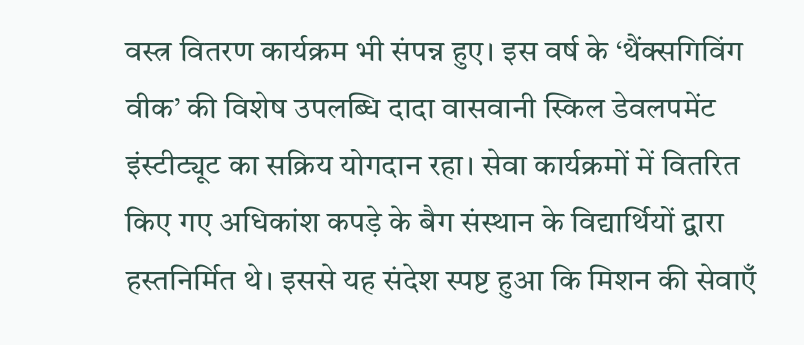वस्त्र वितरण कार्यक्रम भी संपन्न हुए। इस वर्ष के ‘थैंक्सगिविंग वीक’ की विशेष उपलब्धि दादा वासवानी स्किल डेवलपमेंट इंस्टीट्यूट का सक्रिय योगदान रहा। सेवा कार्यक्रमों में वितरित किए गए अधिकांश कपड़े के बैग संस्थान के विद्यार्थियों द्वारा हस्तनिर्मित थे। इससे यह संदेश स्पष्ट हुआ कि मिशन की सेवाएँ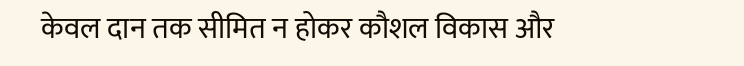केवल दान तक सीमित न होकर कौशल विकास और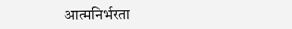आत्मनिर्भरता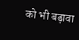को भी बढ़ावा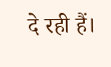दे रही हैं।